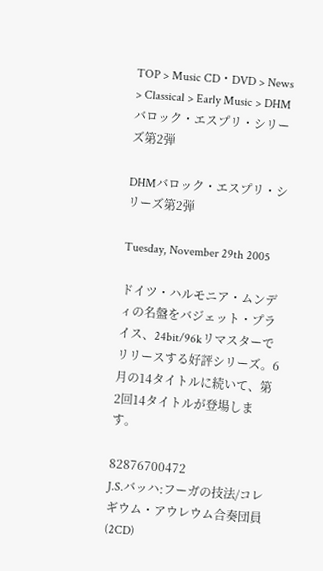TOP > Music CD・DVD > News > Classical > Early Music > DHMバロック・エスプリ・シリーズ第2弾

DHMバロック・エスプリ・シリーズ第2弾

Tuesday, November 29th 2005

ドイツ・ハルモニア・ムンディの名盤をバジェット・プライス、24bit/96kリマスターでリリースする好評シリーズ。6月の14タイトルに続いて、第2回14タイトルが登場します。

82876700472
J.S.バッハ:フーガの技法/コレギウム・アウレウム合奏団員(2CD)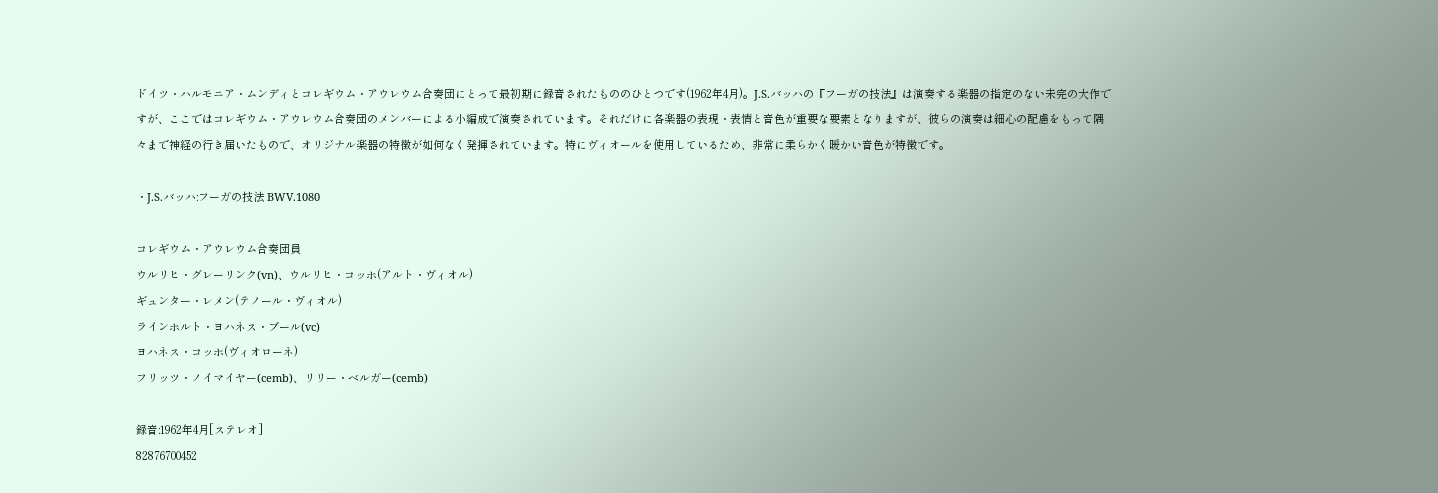ドイツ・ハルモニア・ムンディとコレギウム・アウレウム合奏団にとって最初期に録音されたもののひとつです(1962年4月)。J.S.バッハの『フーガの技法』は演奏する楽器の指定のない未完の大作ですが、ここではコレギウム・アウレウム合奏団のメンバーによる小編成で演奏されています。それだけに各楽器の表現・表情と音色が重要な要素となりますが、彼らの演奏は細心の配慮をもって隅々まで神経の行き届いたもので、オリジナル楽器の特徴が如何なく発揮されています。特にヴィオールを使用しているため、非常に柔らかく暖かい音色が特徴です。

・J.S.バッハ:フーガの技法 BWV.1080

コレギウム・アウレウム合奏団員
ウルリヒ・グレーリンク(vn)、ウルリヒ・コッホ(アルト・ヴィオル)
ギュンター・レメン(テノール・ヴィオル)
ラインホルト・ヨハネス・ブール(vc)
ヨハネス・コッホ(ヴィオローネ)
フリッツ・ノイマイヤー(cemb)、リリー・ベルガー(cemb)

録音:1962年4月[ステレオ]
82876700452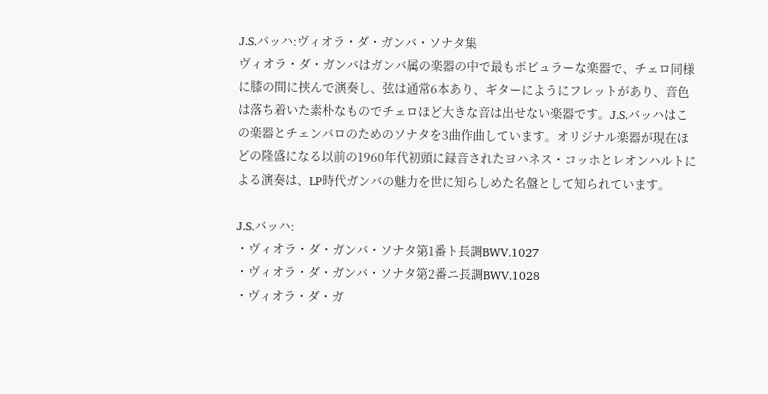J.S.バッハ:ヴィオラ・ダ・ガンバ・ソナタ集
ヴィオラ・ダ・ガンバはガンバ属の楽器の中で最もポピュラーな楽器で、チェロ同様に膝の間に挟んで演奏し、弦は通常6本あり、ギターにようにフレットがあり、音色は落ち着いた素朴なものでチェロほど大きな音は出せない楽器です。J.S.バッハはこの楽器とチェンバロのためのソナタを3曲作曲しています。オリジナル楽器が現在ほどの隆盛になる以前の1960年代初頭に録音されたヨハネス・コッホとレオンハルトによる演奏は、LP時代ガンバの魅力を世に知らしめた名盤として知られています。

J.S.バッハ:
・ヴィオラ・ダ・ガンバ・ソナタ第1番ト長調BWV.1027
・ヴィオラ・ダ・ガンバ・ソナタ第2番ニ長調BWV.1028
・ヴィオラ・ダ・ガ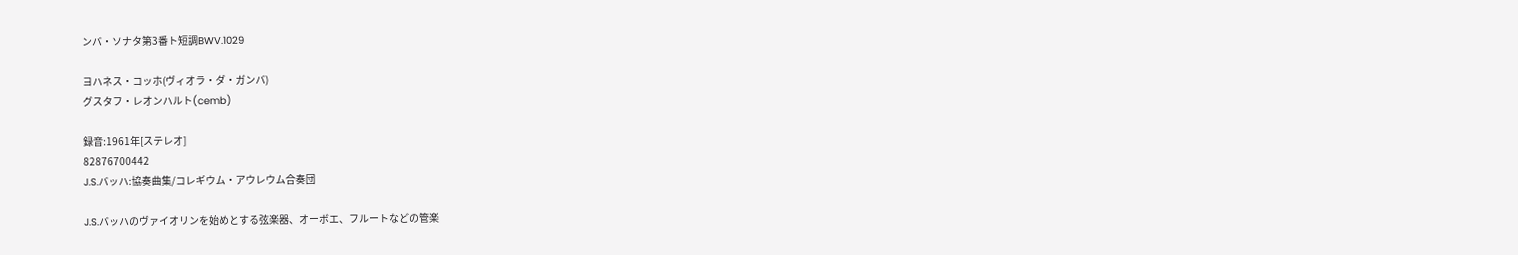ンバ・ソナタ第3番ト短調BWV.1029

ヨハネス・コッホ(ヴィオラ・ダ・ガンバ)
グスタフ・レオンハルト(cemb)

録音:1961年[ステレオ]
82876700442
J.S.バッハ:協奏曲集/コレギウム・アウレウム合奏団

J.S.バッハのヴァイオリンを始めとする弦楽器、オーボエ、フルートなどの管楽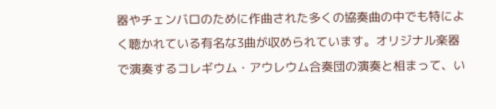器やチェンバロのために作曲された多くの協奏曲の中でも特によく聴かれている有名な3曲が収められています。オリジナル楽器で演奏するコレギウム・アウレウム合奏団の演奏と相まって、い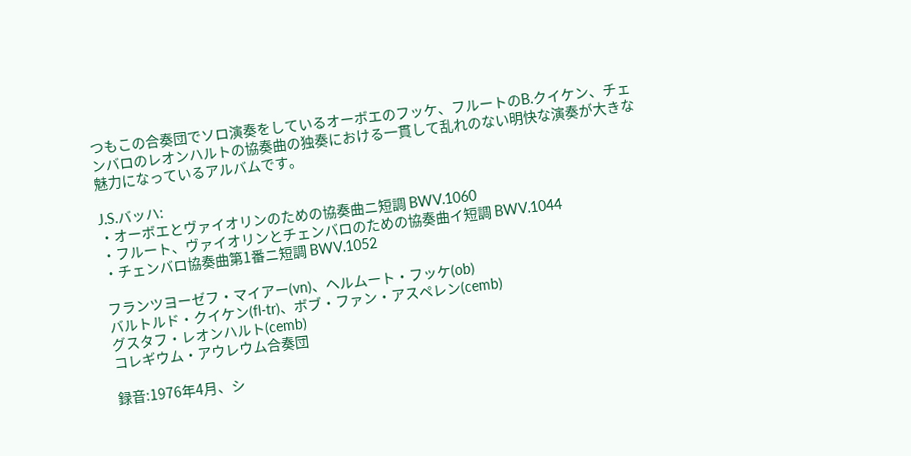つもこの合奏団でソロ演奏をしているオーボエのフッケ、フルートのB.クイケン、チェンバロのレオンハルトの協奏曲の独奏における一貫して乱れのない明快な演奏が大きな魅力になっているアルバムです。

J.S.バッハ:
・オーボエとヴァイオリンのための協奏曲ニ短調 BWV.1060
・フルート、ヴァイオリンとチェンバロのための協奏曲イ短調 BWV.1044
・チェンバロ協奏曲第1番ニ短調 BWV.1052

フランツヨーゼフ・マイアー(vn)、ヘルムート・フッケ(ob)
バルトルド・クイケン(fl-tr)、ボブ・ファン・アスペレン(cemb)
グスタフ・レオンハルト(cemb)
コレギウム・アウレウム合奏団

録音:1976年4月、シ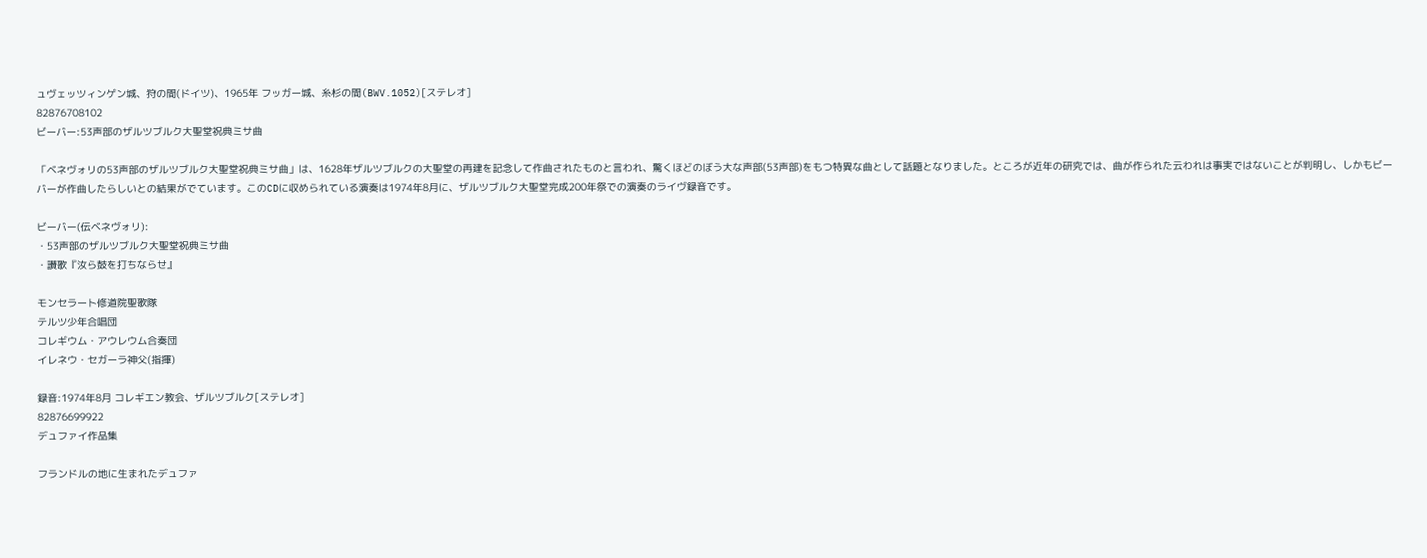ュヴェッツィンゲン城、狩の間(ドイツ)、1965年 フッガー城、糸杉の間(BWV.1052)[ステレオ]
82876708102
ビーバー:53声部のザルツブルク大聖堂祝典ミサ曲

「ベネヴォリの53声部のザルツブルク大聖堂祝典ミサ曲」は、1628年ザルツブルクの大聖堂の再建を記念して作曲されたものと言われ、驚くほどのぼう大な声部(53声部)をもつ特異な曲として話題となりました。ところが近年の研究では、曲が作られた云われは事実ではないことが判明し、しかもビーバーが作曲したらしいとの結果がでています。このCDに収められている演奏は1974年8月に、ザルツブルク大聖堂完成200年祭での演奏のライヴ録音です。

ビーバー(伝ベネヴォリ):
・53声部のザルツブルク大聖堂祝典ミサ曲
・讃歌『汝ら鼓を打ちならせ』

モンセラート修道院聖歌隊
テルツ少年合唱団
コレギウム・アウレウム合奏団
イレネウ・セガーラ神父(指揮)

録音:1974年8月 コレギエン教会、ザルツブルク[ステレオ]
82876699922
デュファイ作品集

フランドルの地に生まれたデュファ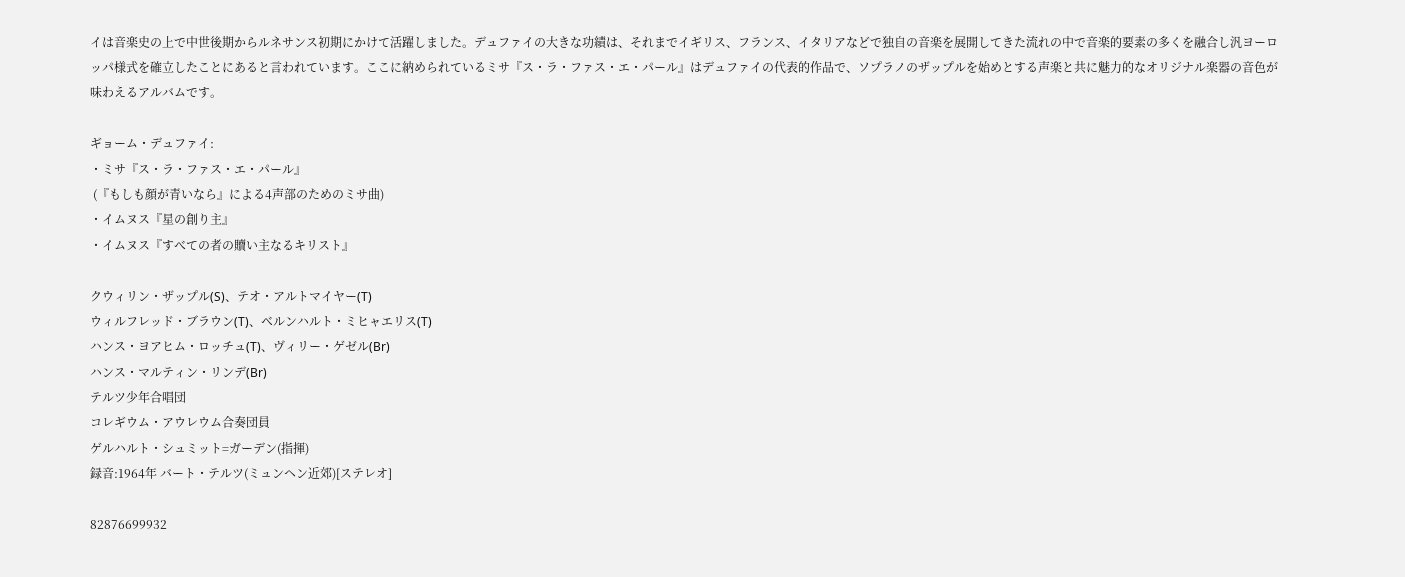イは音楽史の上で中世後期からルネサンス初期にかけて活躍しました。デュファイの大きな功績は、それまでイギリス、フランス、イタリアなどで独自の音楽を展開してきた流れの中で音楽的要素の多くを融合し汎ヨーロッパ様式を確立したことにあると言われています。ここに納められているミサ『ス・ラ・ファス・エ・パール』はデュファイの代表的作品で、ソプラノのザップルを始めとする声楽と共に魅力的なオリジナル楽器の音色が味わえるアルバムです。

ギョーム・デュファイ:
・ミサ『ス・ラ・ファス・エ・パール』
 (『もしも顔が青いなら』による4声部のためのミサ曲)
・イムヌス『星の創り主』
・イムヌス『すべての者の贖い主なるキリスト』

クウィリン・ザップル(S)、テオ・アルトマイヤー(T)
ウィルフレッド・ブラウン(T)、ベルンハルト・ミヒャエリス(T)
ハンス・ヨアヒム・ロッチュ(T)、ヴィリー・ゲゼル(Br)
ハンス・マルティン・リンデ(Br)
テルツ少年合唱団
コレギウム・アウレウム合奏団員
ゲルハルト・シュミット=ガーデン(指揮)
録音:1964年 バート・テルツ(ミュンヘン近郊)[ステレオ]

82876699932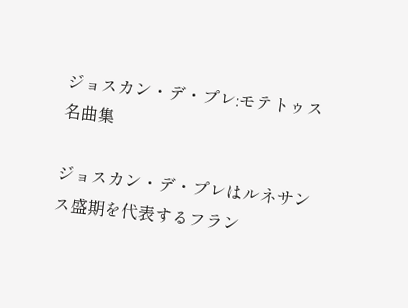ジョスカン・デ・プレ:モテトゥス名曲集

ジョスカン・デ・プレはルネサンス盛期を代表するフラン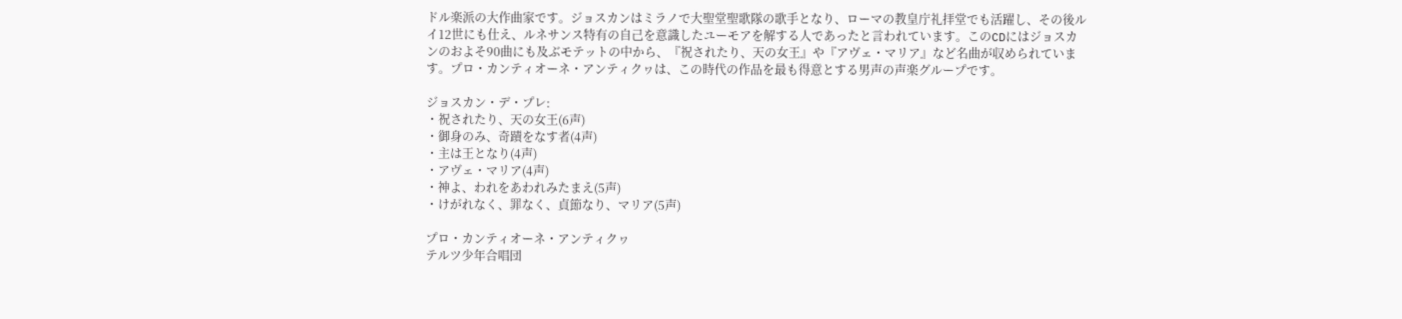ドル楽派の大作曲家です。ジョスカンはミラノで大聖堂聖歌隊の歌手となり、ローマの教皇庁礼拝堂でも活躍し、その後ルイ12世にも仕え、ルネサンス特有の自己を意識したユーモアを解する人であったと言われています。このCDにはジョスカンのおよそ90曲にも及ぶモテットの中から、『祝されたり、天の女王』や『アヴェ・マリア』など名曲が収められています。プロ・カンティオーネ・アンティクヮは、この時代の作品を最も得意とする男声の声楽グループです。

ジョスカン・デ・プレ:
・祝されたり、天の女王(6声)
・御身のみ、奇蹟をなす者(4声)
・主は王となり(4声)
・アヴェ・マリア(4声)
・神よ、われをあわれみたまえ(5声)
・けがれなく、罪なく、貞節なり、マリア(5声)

プロ・カンティオーネ・アンティクヮ
テルツ少年合唱団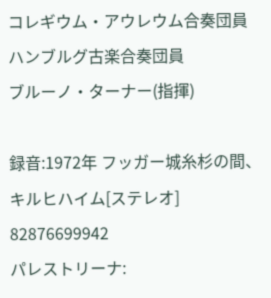コレギウム・アウレウム合奏団員
ハンブルグ古楽合奏団員
ブルーノ・ターナー(指揮)

録音:1972年 フッガー城糸杉の間、キルヒハイム[ステレオ]
82876699942
パレストリーナ: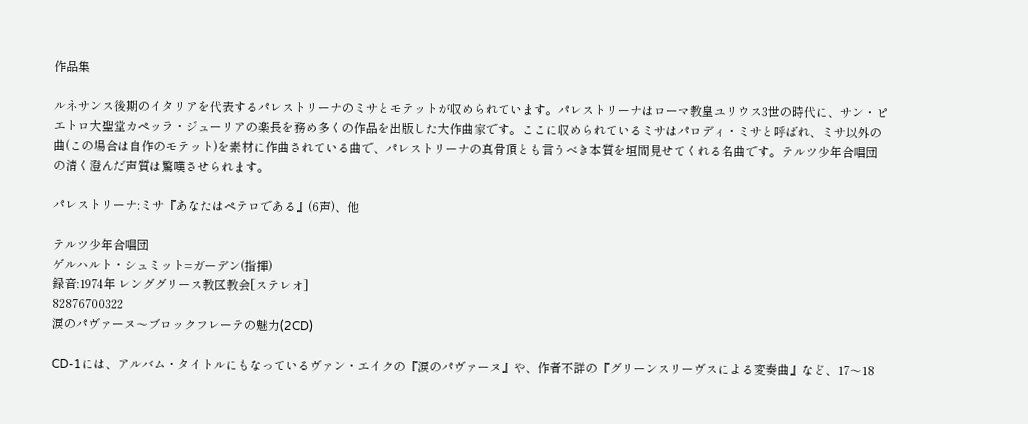作品集

ルネサンス後期のイタリアを代表するパレストリーナのミサとモテットが収められています。パレストリーナはローマ教皇ユリウス3世の時代に、サン・ピエトロ大聖堂カペッラ・ジューリアの楽長を務め多くの作品を出版した大作曲家です。ここに収められているミサはパロディ・ミサと呼ばれ、ミサ以外の曲(この場合は自作のモテット)を素材に作曲されている曲で、パレストリーナの真骨頂とも言うべき本質を垣間見せてくれる名曲です。テルツ少年合唱団の清く澄んだ声質は驚嘆させられます。

パレストリーナ:ミサ『あなたはペテロである』(6声)、他

テルツ少年合唱団
ゲルハルト・シュミット=ガーデン(指揮)
録音:1974年 レンググリース教区教会[ステレオ]
82876700322
涙のパヴァーヌ〜ブロックフレーテの魅力(2CD)

CD-1には、アルバム・タイトルにもなっているヴァン・エイクの『涙のパヴァーヌ』や、作者不詳の『グリーンスリーヴスによる変奏曲』など、17〜18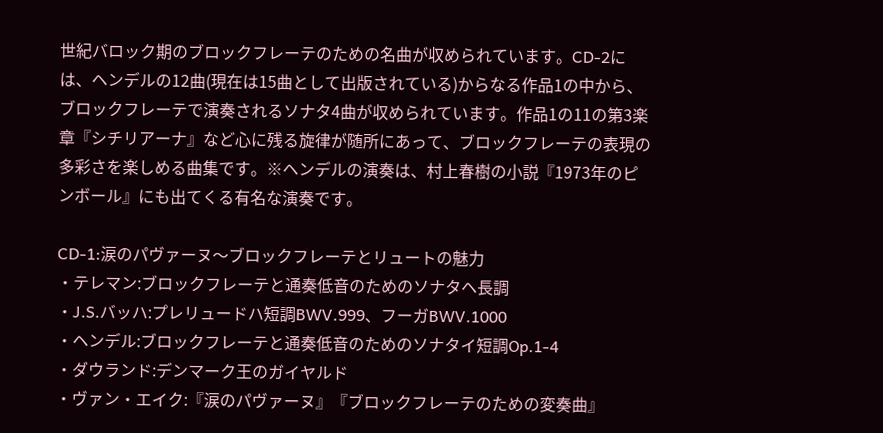世紀バロック期のブロックフレーテのための名曲が収められています。CD-2には、ヘンデルの12曲(現在は15曲として出版されている)からなる作品1の中から、ブロックフレーテで演奏されるソナタ4曲が収められています。作品1の11の第3楽章『シチリアーナ』など心に残る旋律が随所にあって、ブロックフレーテの表現の多彩さを楽しめる曲集です。※ヘンデルの演奏は、村上春樹の小説『1973年のピンボール』にも出てくる有名な演奏です。

CD-1:涙のパヴァーヌ〜ブロックフレーテとリュートの魅力
・テレマン:ブロックフレーテと通奏低音のためのソナタヘ長調
・J.S.バッハ:プレリュードハ短調BWV.999、フーガBWV.1000
・ヘンデル:ブロックフレーテと通奏低音のためのソナタイ短調Op.1-4
・ダウランド:デンマーク王のガイヤルド
・ヴァン・エイク:『涙のパヴァーヌ』『ブロックフレーテのための変奏曲』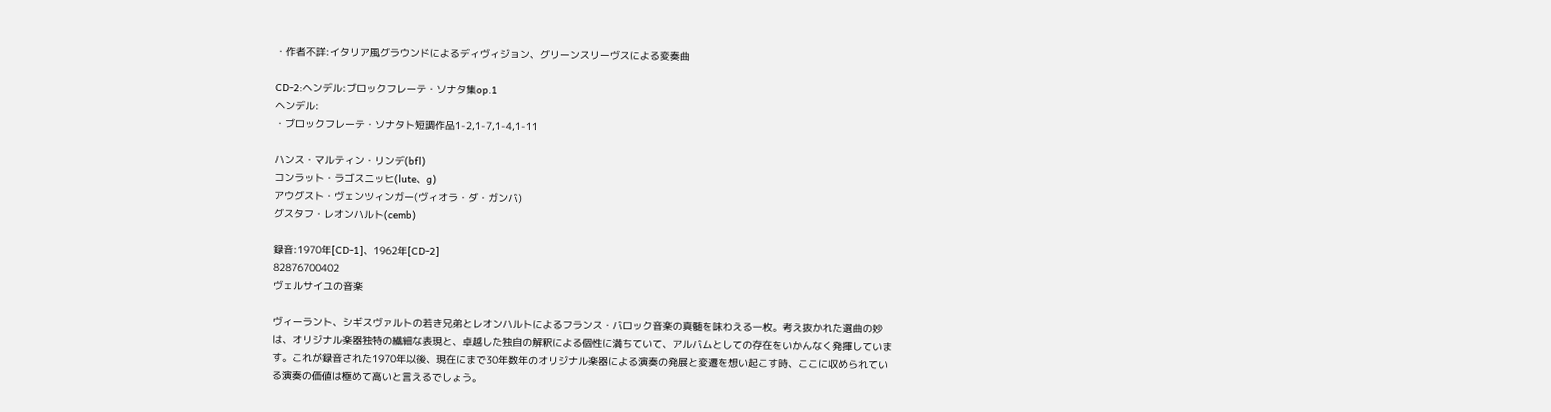・作者不詳:イタリア風グラウンドによるディヴィジョン、グリーンスリーヴスによる変奏曲

CD-2:ヘンデル:ブロックフレーテ・ソナタ集op.1
ヘンデル:
・ブロックフレーテ・ソナタト短調作品1-2,1-7,1-4,1-11

ハンス・マルティン・リンデ(bfl)
コンラット・ラゴスニッヒ(lute、g)
アウグスト・ヴェンツィンガー(ヴィオラ・ダ・ガンバ)
グスタフ・レオンハルト(cemb)

録音:1970年[CD-1]、1962年[CD-2]
82876700402
ヴェルサイユの音楽

ヴィーラント、シギスヴァルトの若き兄弟とレオンハルトによるフランス・バロック音楽の真髄を味わえる一枚。考え抜かれた選曲の妙は、オリジナル楽器独特の繊細な表現と、卓越した独自の解釈による個性に満ちていて、アルバムとしての存在をいかんなく発揮しています。これが録音された1970年以後、現在にまで30年数年のオリジナル楽器による演奏の発展と変遷を想い起こす時、ここに収められている演奏の価値は極めて高いと言えるでしょう。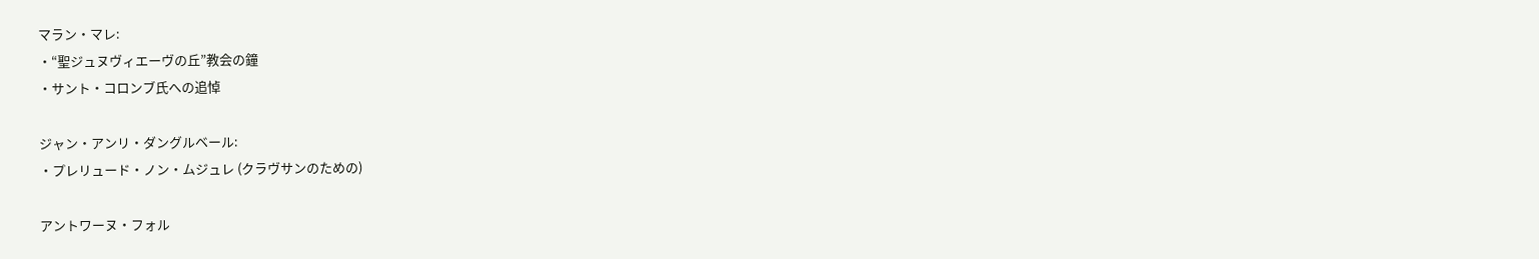マラン・マレ:
・“聖ジュヌヴィエーヴの丘”教会の鐘
・サント・コロンブ氏への追悼

ジャン・アンリ・ダングルベール:
・プレリュード・ノン・ムジュレ (クラヴサンのための)

アントワーヌ・フォル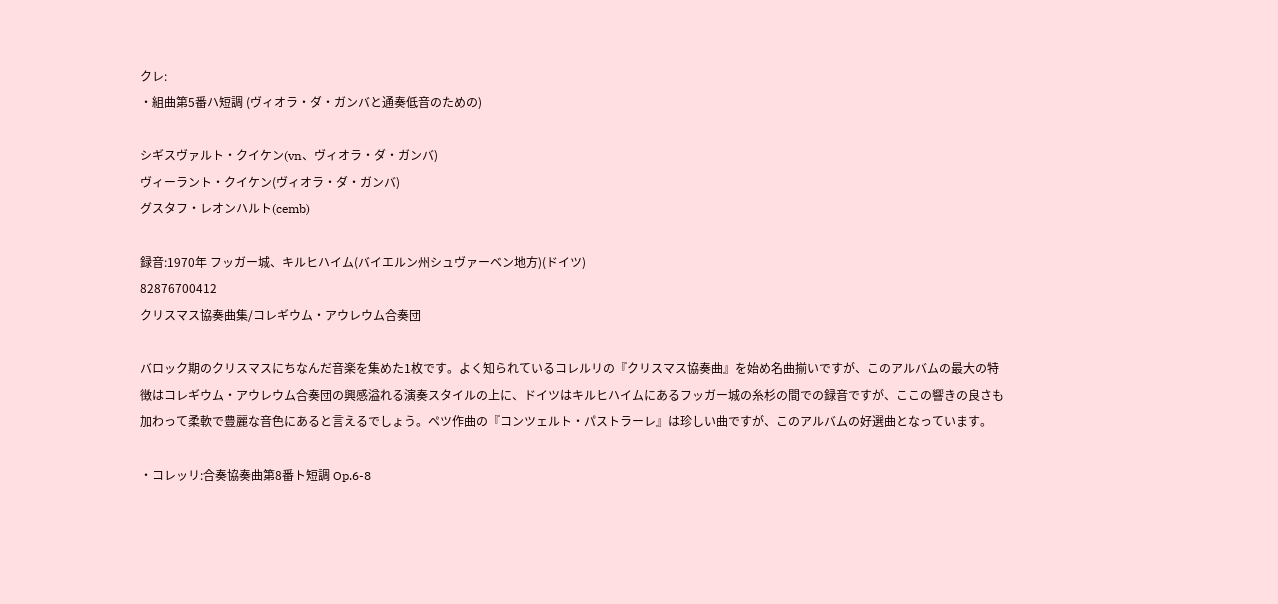クレ:
・組曲第5番ハ短調 (ヴィオラ・ダ・ガンバと通奏低音のための)

シギスヴァルト・クイケン(vn、ヴィオラ・ダ・ガンバ)
ヴィーラント・クイケン(ヴィオラ・ダ・ガンバ)
グスタフ・レオンハルト(cemb)

録音:1970年 フッガー城、キルヒハイム(バイエルン州シュヴァーベン地方)(ドイツ)
82876700412
クリスマス協奏曲集/コレギウム・アウレウム合奏団

バロック期のクリスマスにちなんだ音楽を集めた1枚です。よく知られているコレルリの『クリスマス協奏曲』を始め名曲揃いですが、このアルバムの最大の特徴はコレギウム・アウレウム合奏団の興感溢れる演奏スタイルの上に、ドイツはキルヒハイムにあるフッガー城の糸杉の間での録音ですが、ここの響きの良さも加わって柔軟で豊麗な音色にあると言えるでしょう。ペツ作曲の『コンツェルト・パストラーレ』は珍しい曲ですが、このアルバムの好選曲となっています。

・コレッリ:合奏協奏曲第8番ト短調 Op.6-8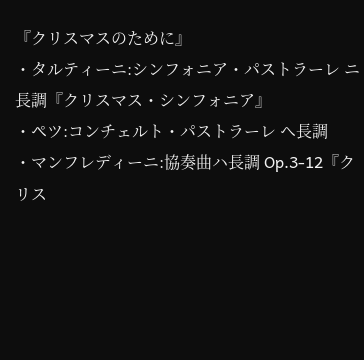『クリスマスのために』
・タルティーニ:シンフォニア・パストラーレ ニ長調『クリスマス・シンフォニア』
・ペツ:コンチェルト・パストラーレ ヘ長調
・マンフレディーニ:協奏曲ハ長調 Op.3-12『クリス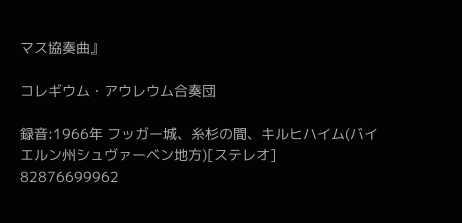マス協奏曲』

コレギウム・アウレウム合奏団

録音:1966年 フッガー城、糸杉の間、キルヒハイム(バイエルン州シュヴァーベン地方)[ステレオ]
82876699962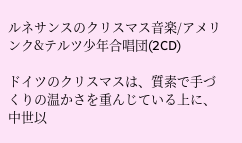ルネサンスのクリスマス音楽/アメリンク&テルツ少年合唱団(2CD)

ドイツのクリスマスは、質素で手づくりの温かさを重んじている上に、中世以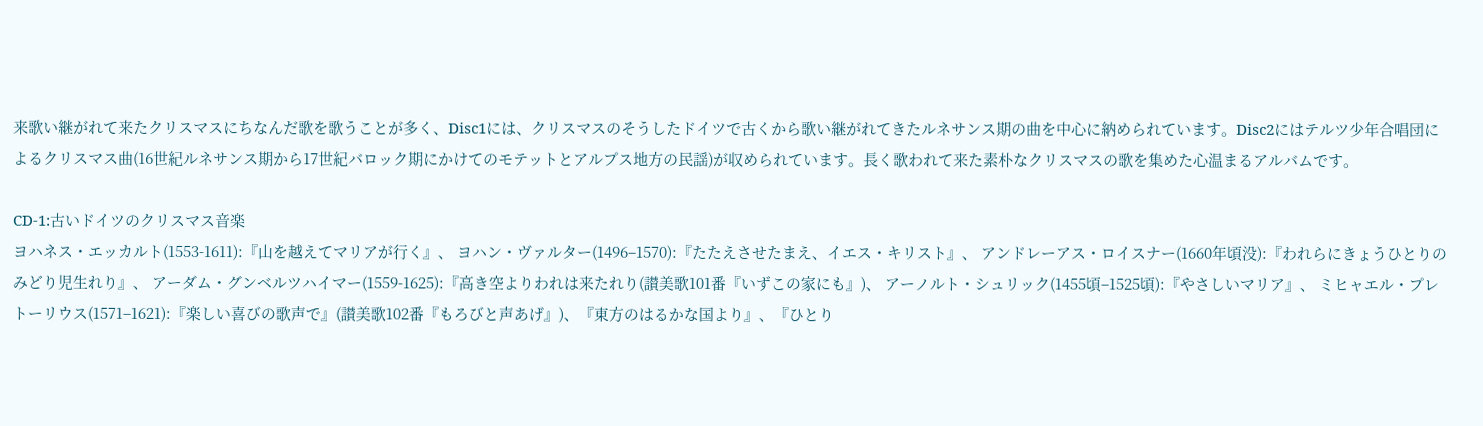来歌い継がれて来たクリスマスにちなんだ歌を歌うことが多く、Disc1には、クリスマスのそうしたドイツで古くから歌い継がれてきたルネサンス期の曲を中心に納められています。Disc2にはテルツ少年合唱団によるクリスマス曲(16世紀ルネサンス期から17世紀バロック期にかけてのモテットとアルプス地方の民謡)が収められています。長く歌われて来た素朴なクリスマスの歌を集めた心温まるアルバムです。

CD-1:古いドイツのクリスマス音楽
ヨハネス・エッカルト(1553-1611):『山を越えてマリアが行く』、 ヨハン・ヴァルター(1496–1570):『たたえさせたまえ、イエス・キリスト』、 アンドレーアス・ロイスナー(1660年頃没):『われらにきょうひとりのみどり児生れり』、 アーダム・グンベルツハイマー(1559-1625):『高き空よりわれは来たれり(讃美歌101番『いずこの家にも』)、 アーノルト・シュリック(1455頃–1525頃):『やさしいマリア』、 ミヒャエル・プレトーリウス(1571–1621):『楽しい喜びの歌声で』(讃美歌102番『もろびと声あげ』)、『東方のはるかな国より』、『ひとり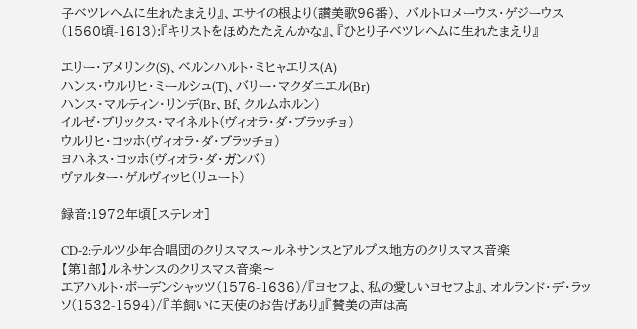子ベツレヘムに生れたまえり』、エサイの根より(讃美歌96番)、 バルトロメーウス・ゲジーウス(1560頃-1613):『キリストをほめたたえんかな』、『ひとり子ベツレヘムに生れたまえり』

エリー・アメリンク(S)、ベルンハルト・ミヒャエリス(A)
ハンス・ウルリヒ・ミールシュ(T)、バリー・マクダニエル(Br)
ハンス・マルティン・リンデ(Br、Bf、クルムホルン)
イルゼ・ブリックス・マイネルト(ヴィオラ・ダ・ブラッチョ)
ウルリヒ・コッホ(ヴィオラ・ダ・ブラッチョ)
ヨハネス・コッホ(ヴィオラ・ダ・ガンバ)
ヴァルター・ゲルヴィッヒ(リュート)

録音:1972年頃[ステレオ]

CD-2:テルツ少年合唱団のクリスマス〜ルネサンスとアルプス地方のクリスマス音楽
【第1部】ルネサンスのクリスマス音楽〜
エアハルト・ボーデンシャッツ(1576-1636)/『ヨセフよ、私の愛しいヨセフよ』、オルランド・デ・ラッソ(1532-1594)/『羊飼いに天使のお告げあり』『賛美の声は高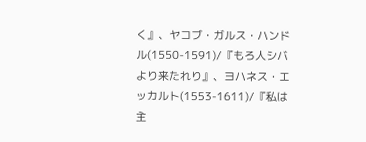く』、ヤコブ・ガルス・ハンドル(1550-1591)/『もろ人シバより来たれり』、ヨハネス・エッカルト(1553-1611)/『私は主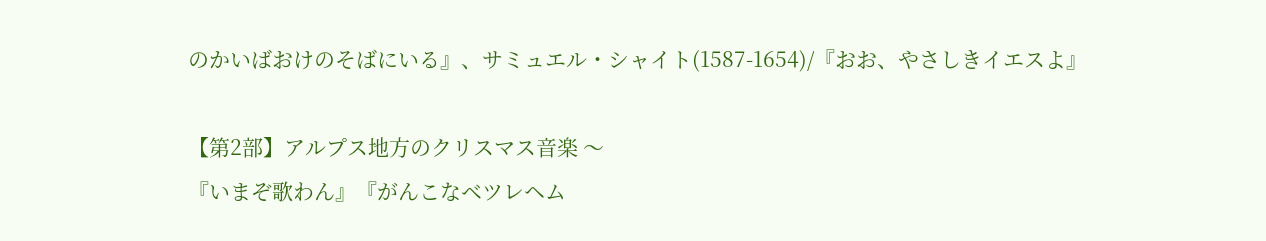のかいばおけのそばにいる』、サミュエル・シャイト(1587-1654)/『おお、やさしきイエスよ』

【第2部】アルプス地方のクリスマス音楽 〜
『いまぞ歌わん』『がんこなベツレヘム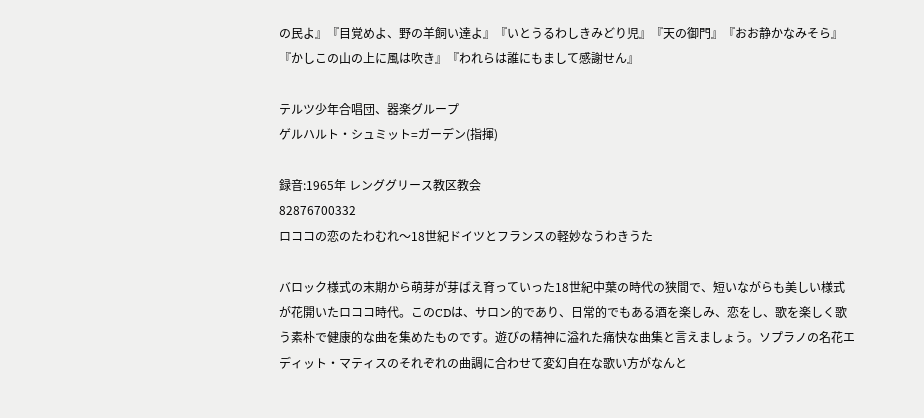の民よ』『目覚めよ、野の羊飼い達よ』『いとうるわしきみどり児』『天の御門』『おお静かなみそら』『かしこの山の上に風は吹き』『われらは誰にもまして感謝せん』

テルツ少年合唱団、器楽グループ
ゲルハルト・シュミット=ガーデン(指揮)

録音:1965年 レンググリース教区教会
82876700332
ロココの恋のたわむれ〜18世紀ドイツとフランスの軽妙なうわきうた

バロック様式の末期から萌芽が芽ばえ育っていった18世紀中葉の時代の狭間で、短いながらも美しい様式が花開いたロココ時代。このCDは、サロン的であり、日常的でもある酒を楽しみ、恋をし、歌を楽しく歌う素朴で健康的な曲を集めたものです。遊びの精神に溢れた痛快な曲集と言えましょう。ソプラノの名花エディット・マティスのそれぞれの曲調に合わせて変幻自在な歌い方がなんと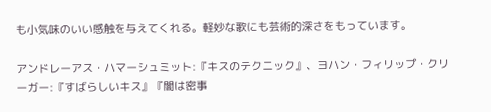も小気味のいい感触を与えてくれる。軽妙な歌にも芸術的深さをもっています。

アンドレーアス・ハマーシュミット:『キスのテクニック』、ヨハン・フィリップ・クリーガー:『すばらしいキス』『闇は密事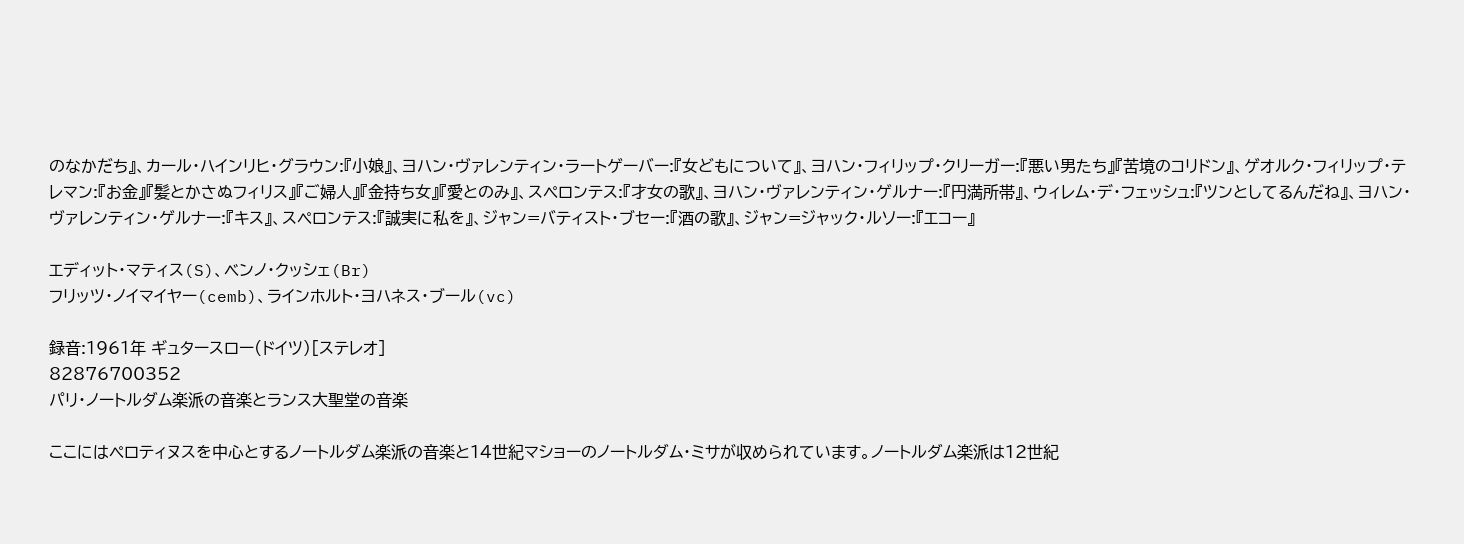のなかだち』、カール・ハインリヒ・グラウン:『小娘』、ヨハン・ヴァレンティン・ラートゲーバー:『女どもについて』、ヨハン・フィリップ・クリーガー:『悪い男たち』『苦境のコリドン』、ゲオルク・フィリップ・テレマン:『お金』『髪とかさぬフィリス』『ご婦人』『金持ち女』『愛とのみ』、スペロンテス:『才女の歌』、ヨハン・ヴァレンティン・ゲルナー:『円満所帯』、ウィレム・デ・フェッシュ:『ツンとしてるんだね』、ヨハン・ヴァレンティン・ゲルナー:『キス』、スペロンテス:『誠実に私を』、ジャン=バティスト・ブセー:『酒の歌』、ジャン=ジャック・ルソー:『エコー』

エディット・マティス(S)、ベンノ・クッシェ(Br)
フリッツ・ノイマイヤー(cemb)、ラインホルト・ヨハネス・ブール(vc)

録音:1961年 ギュタースロー(ドイツ)[ステレオ]
82876700352
パリ・ノートルダム楽派の音楽とランス大聖堂の音楽

ここにはペロティヌスを中心とするノートルダム楽派の音楽と14世紀マショーのノートルダム・ミサが収められています。ノートルダム楽派は12世紀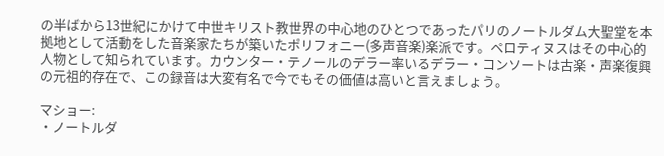の半ばから13世紀にかけて中世キリスト教世界の中心地のひとつであったパリのノートルダム大聖堂を本拠地として活動をした音楽家たちが築いたポリフォニー(多声音楽)楽派です。ペロティヌスはその中心的人物として知られています。カウンター・テノールのデラー率いるデラー・コンソートは古楽・声楽復興の元祖的存在で、この録音は大変有名で今でもその価値は高いと言えましょう。

マショー:
・ノートルダ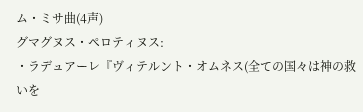ム・ミサ曲(4声)
グマグヌス・ペロティヌス:
・ラデュアーレ『ヴィテルント・オムネス(全ての国々は神の救いを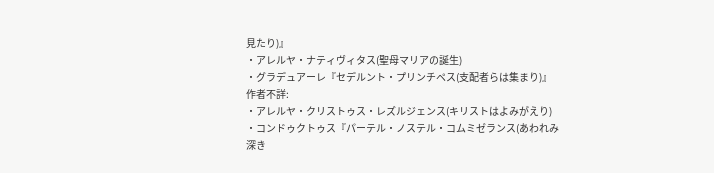見たり)』
・アレルヤ・ナティヴィタス(聖母マリアの誕生)
・グラデュアーレ『セデルント・プリンチペス(支配者らは集まり)』
作者不詳:
・アレルヤ・クリストゥス・レズルジェンス(キリストはよみがえり)
・コンドゥクトゥス『パーテル・ノステル・コムミゼランス(あわれみ深き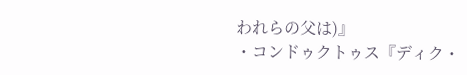われらの父は)』
・コンドゥクトゥス『ディク・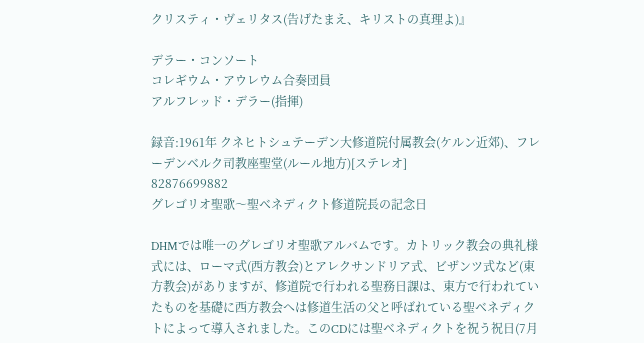クリスティ・ヴェリタス(告げたまえ、キリストの真理よ)』

デラー・コンソート
コレギウム・アウレウム合奏団員
アルフレッド・デラー(指揮)

録音:1961年 クネヒトシュテーデン大修道院付属教会(ケルン近郊)、フレーデンベルク司教座聖堂(ルール地方)[ステレオ]
82876699882
グレゴリオ聖歌〜聖ベネディクト修道院長の記念日

DHMでは唯一のグレゴリオ聖歌アルバムです。カトリック教会の典礼様式には、ローマ式(西方教会)とアレクサンドリア式、ビザンツ式など(東方教会)がありますが、修道院で行われる聖務日課は、東方で行われていたものを基礎に西方教会へは修道生活の父と呼ばれている聖ベネディクトによって導入されました。このCDには聖ベネディクトを祝う祝日(7月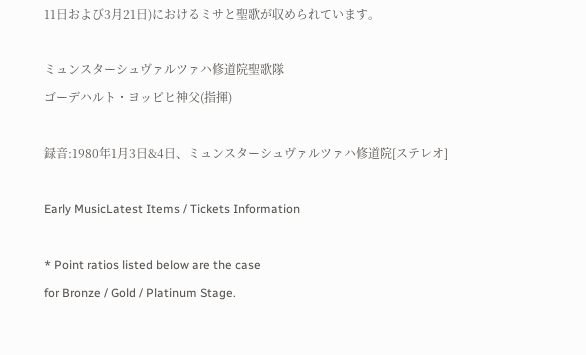11日および3月21日)におけるミサと聖歌が収められています。

ミュンスターシュヴァルツァハ修道院聖歌隊
ゴーデハルト・ヨッピヒ神父(指揮)

録音:1980年1月3日&4日、ミュンスターシュヴァルツァハ修道院[ステレオ]

Early MusicLatest Items / Tickets Information

* Point ratios listed below are the case
for Bronze / Gold / Platinum Stage.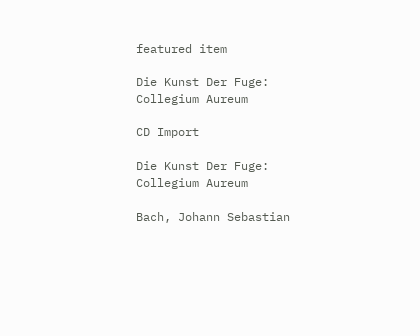featured item

Die Kunst Der Fuge: Collegium Aureum

CD Import

Die Kunst Der Fuge: Collegium Aureum

Bach, Johann Sebastian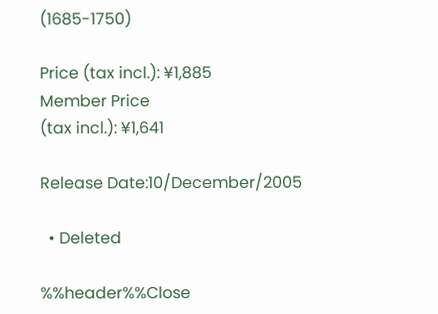(1685-1750)

Price (tax incl.): ¥1,885
Member Price
(tax incl.): ¥1,641

Release Date:10/December/2005

  • Deleted

%%header%%Close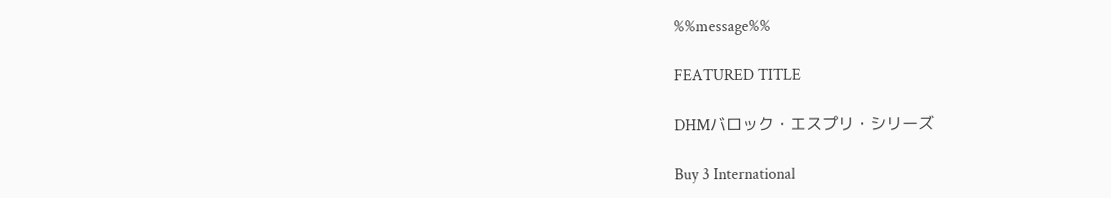%%message%%

FEATURED TITLE

DHMバロック・エスプリ・シリーズ

Buy 3 International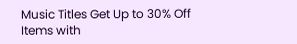Music Titles Get Up to 30% Off Items with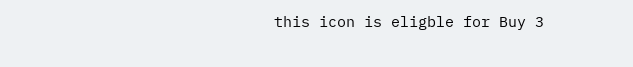this icon is eligble for Buy 3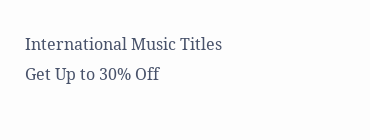International Music Titles Get Up to 30% Off